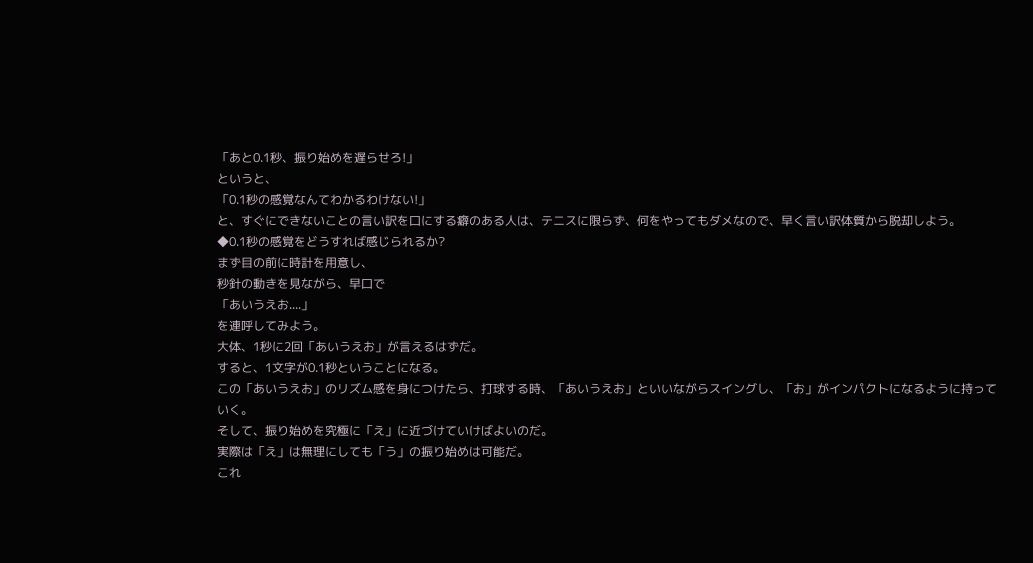「あと0.1秒、振り始めを遅らせろ!」
というと、
「0.1秒の感覚なんてわかるわけない!」
と、すぐにできないことの言い訳を口にする癖のある人は、テニスに限らず、何をやってもダメなので、早く言い訳体質から脱却しよう。
◆0.1秒の感覚をどうすれば感じられるか?
まず目の前に時計を用意し、
秒針の動きを見ながら、早口で
「あいうえお....」
を連呼してみよう。
大体、1秒に2回「あいうえお」が言えるはずだ。
すると、1文字が0.1秒ということになる。
この「あいうえお」のリズム感を身につけたら、打球する時、「あいうえお」といいながらスイングし、「お」がインパクトになるように持っていく。
そして、振り始めを究極に「え」に近づけていけばよいのだ。
実際は「え」は無理にしても「う」の振り始めは可能だ。
これ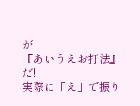が
『あいうえお打法』
だ!
実際に「え」で振り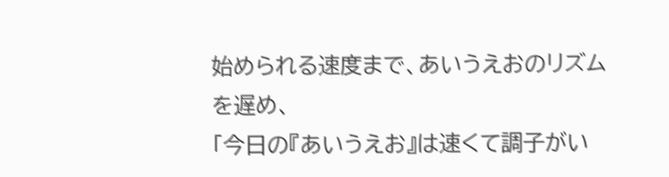始められる速度まで、あいうえおのリズムを遅め、
「今日の『あいうえお』は速くて調子がい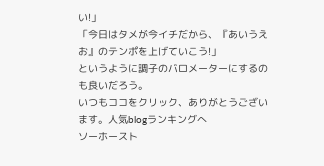い!」
「今日はタメが今イチだから、『あいうえお』のテンポを上げていこう!」
というように調子のバロメーターにするのも良いだろう。
いつもココをクリック、ありがとうございます。人気blogランキングへ
ソーホースト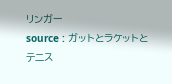リンガー
source : ガットとラケットとテニス